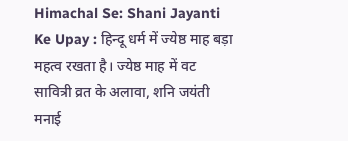Himachal Se: Shani Jayanti Ke Upay : हिन्दू धर्म में ज्येष्ठ माह बड़ा महत्व रखता है। ज्येष्ठ माह में वट सावित्री व्रत के अलावा, शनि जयंती मनाई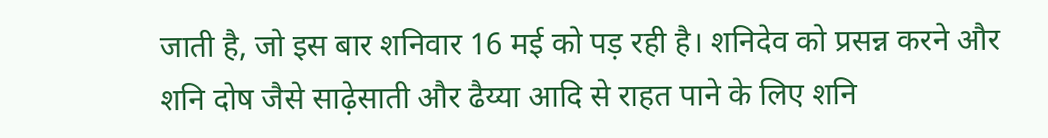जाती है, जो इस बार शनिवार 16 मई को पड़ रही है। शनिदेव को प्रसन्न करने और शनि दोष जैसे साढ़ेसाती और ढैय्या आदि से राहत पाने के लिए शनि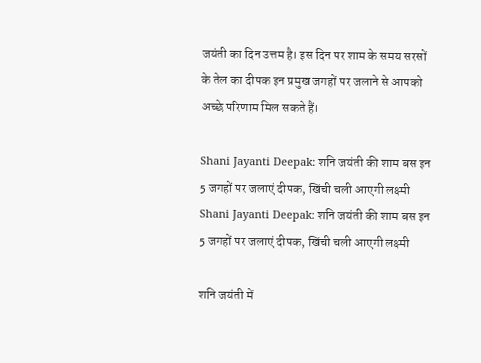जयंती का दिन उत्तम है। इस दिन पर शाम के समय सरसों के तेल का दीपक इन प्रमुख जगहों पर जलाने से आपको अच्छे परिणाम मिल सकते हैं।

Shani Jayanti Deepak: शनि जयंती की शाम बस इन 5 जगहों पर जलाएं दीपक, खिंची चली आएगी लक्ष्मी
Shani Jayanti Deepak: शनि जयंती की शाम बस इन 5 जगहों पर जलाएं दीपक, खिंची चली आएगी लक्ष्मी

शनि जयंती में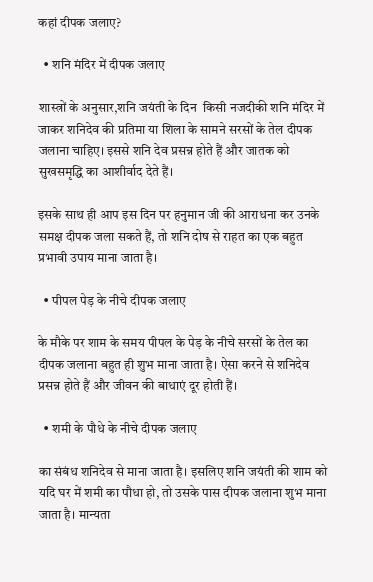कहां दीपक जलाए?

  • शनि मंदिर में दीपक जलाए

शास्त्रों के अनुसार,शनि जयंती के दिन  किसी नजदीकी शनि मंदिर में जाकर शनिदेव की प्रतिमा या शिला के सामने सरसों के तेल दीपक जलाना चाहिए। इससे शनि देव प्रसन्न होते हैं और जातक को सुखसमृद्धि का आशीर्वाद देते हैं।

इसके साथ ही आप इस दिन पर हनुमान जी की आराधना कर उनके समक्ष दीपक जला सकते हैं, तो शनि दोष से राहत का एक बहुत प्रभावी उपाय माना जाता है।

  • पीपल पेड़ के नीचे दीपक जलाए

के मौके पर शाम के समय पीपल के पेड़ के नीचे सरसों के तेल का दीपक जलाना बहुत ही शुभ माना जाता है। ऐसा करने से शनिदेव प्रसन्न होते हैं और जीवन की बाधाएं दूर होती हैं।

  • शमी के पौधे के नीचे दीपक जलाए

का संबंध शनिदेव से माना जाता है। इसलिए शनि जयंती की शाम को यदि घर में शमी का पौधा हो, तो उसके पास दीपक जलाना शुभ माना जाता है। मान्यता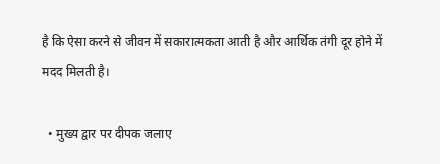है कि ऐसा करने से जीवन में सकारात्मकता आती है और आर्थिक तंगी दूर होने में मदद मिलती है।

  • मुख्य द्वार पर दीपक जलाए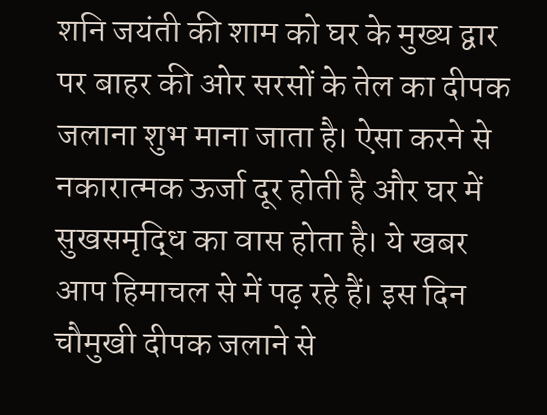शनि जयंती की शाम को घर के मुख्य द्वार पर बाहर की ओर सरसों के तेल का दीपक जलाना शुभ माना जाता है। ऐसा करने से नकारात्मक ऊर्जा दूर होती है और घर में सुखसमृद्धि का वास होता है। ये खबर आप हिमाचल से में पढ़ रहे हैं। इस दिन चौमुखी दीपक जलाने से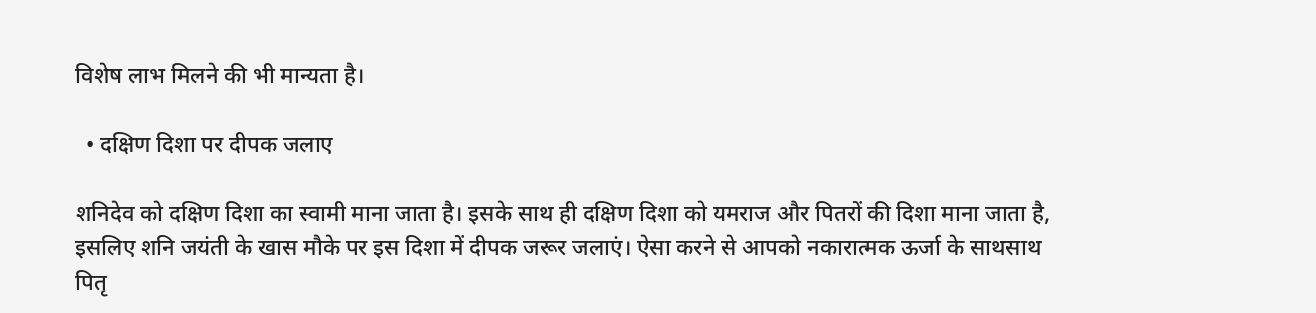विशेष लाभ मिलने की भी मान्यता है।

  • दक्षिण दिशा पर दीपक जलाए

शनिदेव को दक्षिण दिशा का स्वामी माना जाता है। इसके साथ ही दक्षिण दिशा को यमराज और पितरों की दिशा माना जाता है, इसलिए शनि जयंती के खास मौके पर इस दिशा में दीपक जरूर जलाएं। ऐसा करने से आपको नकारात्मक ऊर्जा के साथसाथ पितृ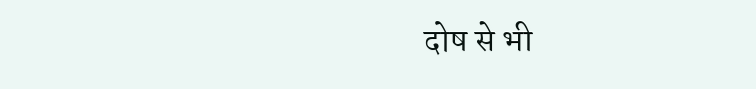दोष से भी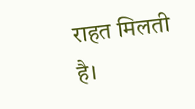राहत मिलती है।